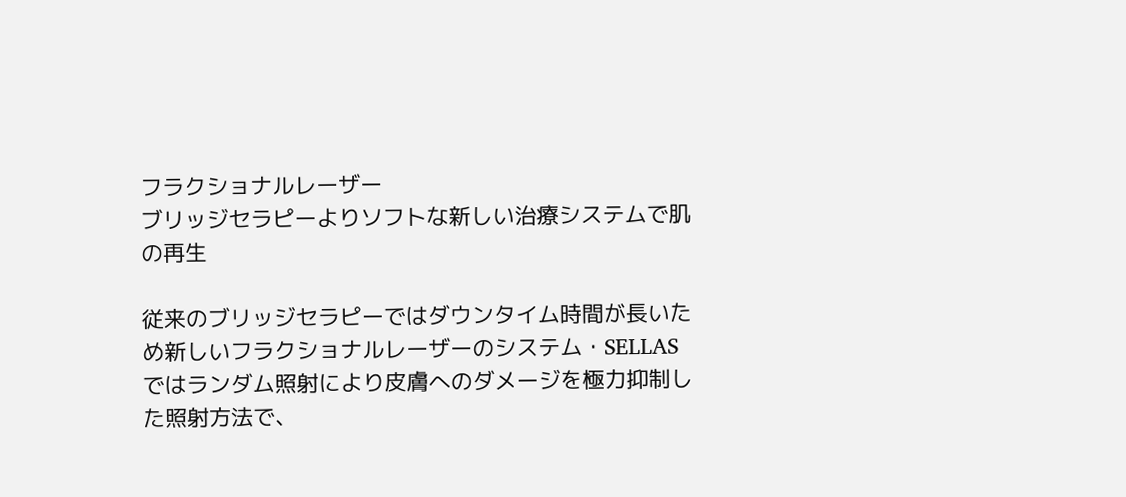フラクショナルレーザー
ブリッジセラピーよりソフトな新しい治療システムで肌の再生

従来のブリッジセラピーではダウンタイム時間が長いため新しいフラクショナルレーザーのシステム・SELLASではランダム照射により皮膚へのダメージを極力抑制した照射方法で、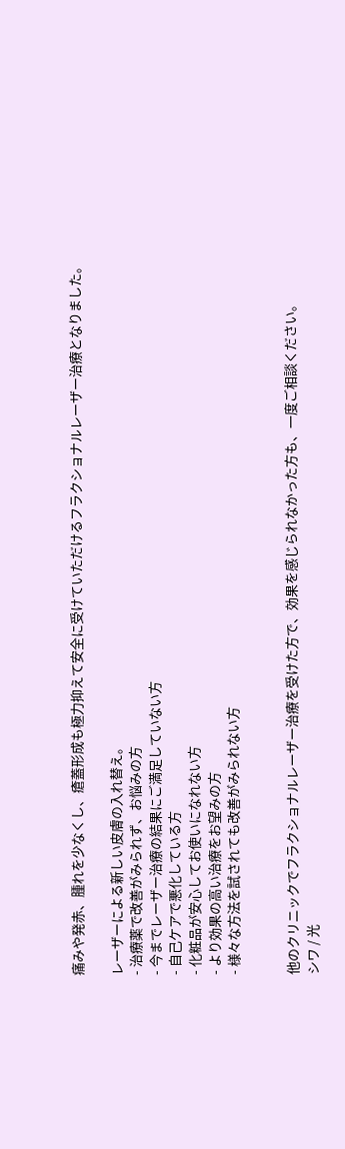痛みや発赤、腫れを少なくし、瘡蓋形成も極力抑えて安全に受けていただけるフラクショナルレーザー治療となりました。

レーザーによる新しい皮膚の入れ替え。
- 治療薬で改善がみられず、お悩みの方
- 今までレーザー治療の結果にご満足していない方
- 自己ケアで悪化している方
- 化粧品が安心してお使いになれない方
- より効果の高い治療をお望みの方
- 様々な方法を試されても改善がみられない方


他のクリニックでフラクショナルレーザー治療を受けた方で、効果を感じられなかった方も、一度ご相談ください。
シワ / 光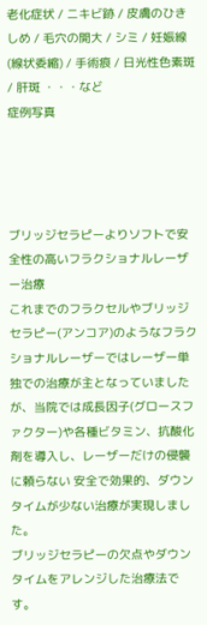老化症状 / ニキビ跡 / 皮膚のひきしめ / 毛穴の開大 / シミ / 妊娠線(線状委縮) / 手術痕 / 日光性色素斑 / 肝斑 ・・・など
症例写真




ブリッジセラピーよりソフトで安全性の高いフラクショナルレーザー治療
これまでのフラクセルやブリッジセラピー(アンコア)のようなフラクショナルレーザーではレーザー単独での治療が主となっていましたが、当院では成長因子(グロースファクター)や各種ビタミン、抗酸化剤を導入し、レーザーだけの侵襲に頼らない 安全で効果的、ダウンタイムが少ない治療が実現しました。
ブリッジセラピーの欠点やダウンタイムをアレンジした治療法です。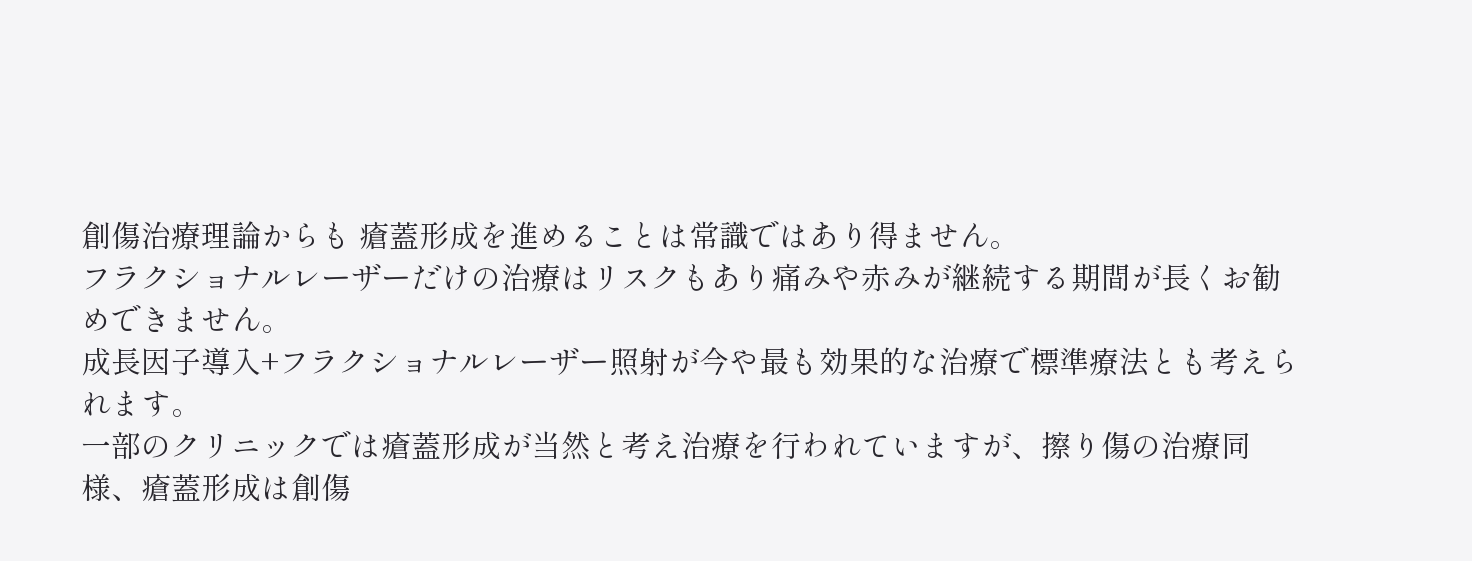創傷治療理論からも 瘡蓋形成を進めることは常識ではあり得ません。
フラクショナルレーザーだけの治療はリスクもあり痛みや赤みが継続する期間が長くお勧めできません。
成長因子導入+フラクショナルレーザー照射が今や最も効果的な治療で標準療法とも考えられます。
一部のクリニックでは瘡蓋形成が当然と考え治療を行われていますが、擦り傷の治療同様、瘡蓋形成は創傷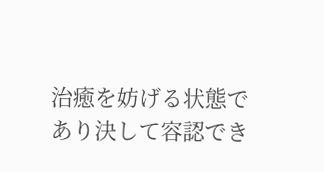治癒を妨げる状態であり決して容認でき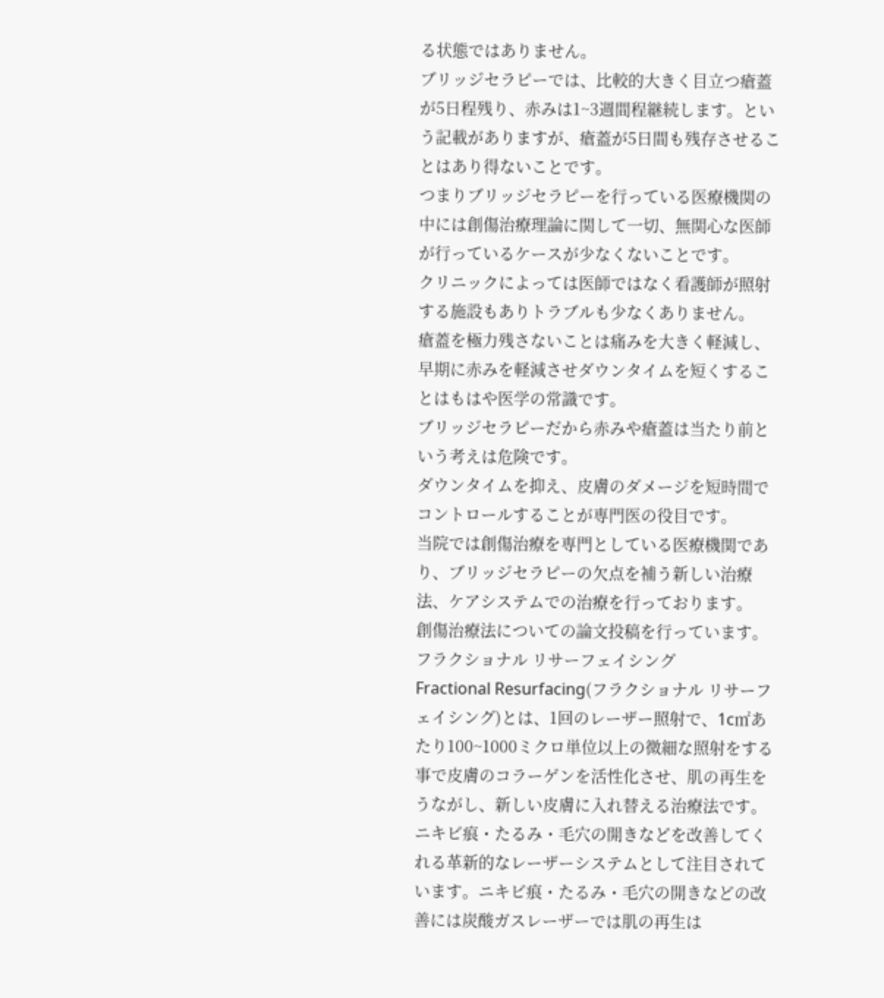る状態ではありません。
ブリッジセラピーでは、比較的大きく目立つ瘡蓋が5日程残り、赤みは1~3週間程継続します。という記載がありますが、瘡蓋が5日間も残存させることはあり得ないことです。
つまりブリッジセラピーを行っている医療機関の中には創傷治療理論に関して一切、無関心な医師が行っているケースが少なくないことです。
クリニックによっては医師ではなく看護師が照射する施設もありトラブルも少なくありません。
瘡蓋を極力残さないことは痛みを大きく軽減し、早期に赤みを軽減させダウンタイムを短くすることはもはや医学の常識です。
ブリッジセラピーだから赤みや瘡蓋は当たり前という考えは危険です。
ダウンタイムを抑え、皮膚のダメージを短時間でコントロールすることが専門医の役目です。
当院では創傷治療を専門としている医療機関であり、ブリッジセラピーの欠点を補う新しい治療法、ケアシステムでの治療を行っております。
創傷治療法についての論文投稿を行っています。
フラクショナル リサーフェイシング
Fractional Resurfacing(フラクショナル リサーフェイシング)とは、1回のレーザー照射で、1c㎡あたり100~1000ミクロ単位以上の微細な照射をする事で皮膚のコラーゲンを活性化させ、肌の再生をうながし、新しい皮膚に入れ替える治療法です。ニキビ痕・たるみ・毛穴の開きなどを改善してくれる革新的なレーザーシステムとして注目されています。ニキビ痕・たるみ・毛穴の開きなどの改善には炭酸ガスレーザーでは肌の再生は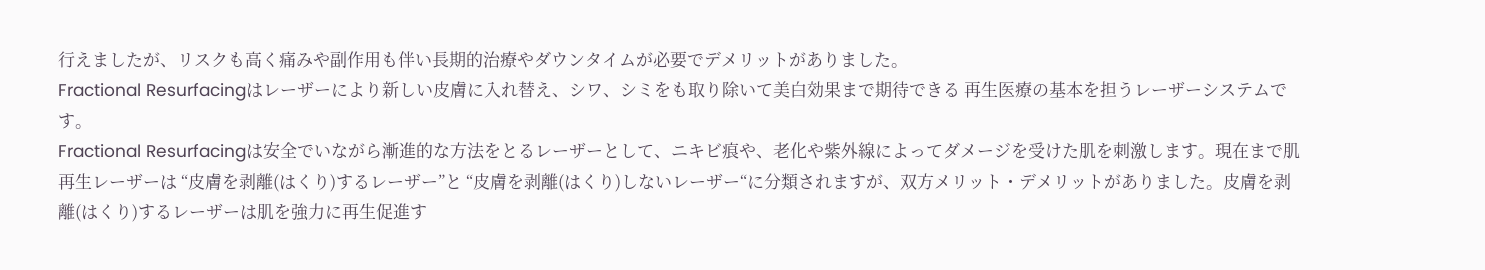行えましたが、リスクも高く痛みや副作用も伴い長期的治療やダウンタイムが必要でデメリットがありました。
Fractional Resurfacingはレーザーにより新しい皮膚に入れ替え、シワ、シミをも取り除いて美白効果まで期待できる 再生医療の基本を担うレーザーシステムです。
Fractional Resurfacingは安全でいながら漸進的な方法をとるレーザーとして、ニキビ痕や、老化や紫外線によってダメージを受けた肌を刺激します。現在まで肌再生レーザーは “皮膚を剥離(はくり)するレーザー”と “皮膚を剥離(はくり)しないレーザー“に分類されますが、双方メリット・デメリットがありました。皮膚を剥離(はくり)するレーザーは肌を強力に再生促進す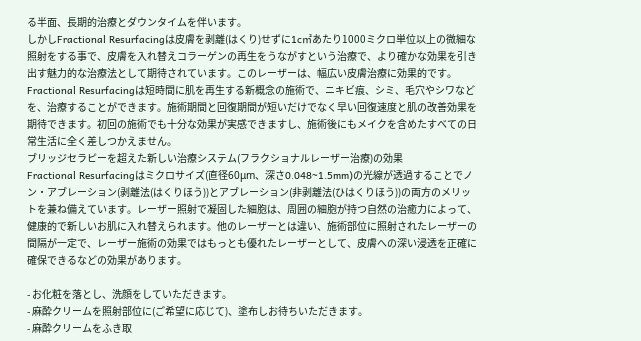る半面、長期的治療とダウンタイムを伴います。
しかしFractional Resurfacingは皮膚を剥離(はくり)せずに1c㎡あたり1000ミクロ単位以上の微細な照射をする事で、皮膚を入れ替えコラーゲンの再生をうながすという治療で、より確かな効果を引き出す魅力的な治療法として期待されています。このレーザーは、幅広い皮膚治療に効果的です。
Fractional Resurfacingは短時間に肌を再生する新概念の施術で、ニキビ痕、シミ、毛穴やシワなどを、治療することができます。施術期間と回復期間が短いだけでなく早い回復速度と肌の改善効果を期待できます。初回の施術でも十分な効果が実感できますし、施術後にもメイクを含めたすべての日常生活に全く差しつかえません。
ブリッジセラピーを超えた新しい治療システム(フラクショナルレーザー治療)の効果
Fractional Resurfacingはミクロサイズ(直径60μm、深さ0.048~1.5mm)の光線が透過することでノン・アブレーション(剥離法(はくりほう))とアブレーション(非剥離法(ひはくりほう))の両方のメリットを兼ね備えています。レーザー照射で凝固した細胞は、周囲の細胞が持つ自然の治癒力によって、健康的で新しいお肌に入れ替えられます。他のレーザーとは違い、施術部位に照射されたレーザーの間隔が一定で、レーザー施術の効果ではもっとも優れたレーザーとして、皮膚への深い浸透を正確に確保できるなどの効果があります。

- お化粧を落とし、洗顔をしていただきます。
- 麻酔クリームを照射部位に(ご希望に応じて)、塗布しお待ちいただきます。
- 麻酔クリームをふき取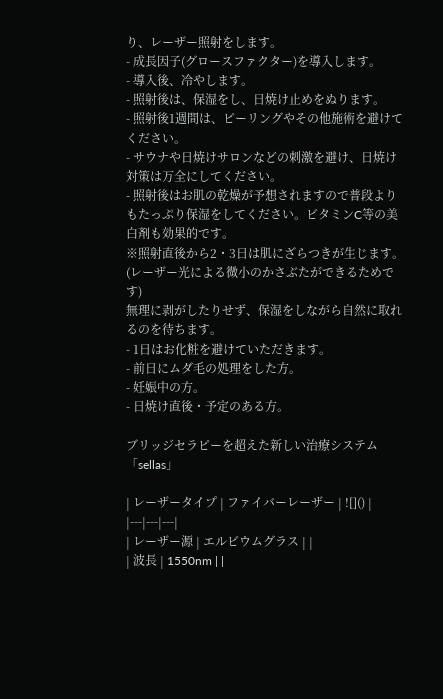り、レーザー照射をします。
- 成長因子(グロースファクター)を導入します。
- 導入後、冷やします。
- 照射後は、保湿をし、日焼け止めをぬります。
- 照射後1週間は、ピーリングやその他施術を避けてください。
- サウナや日焼けサロンなどの刺激を避け、日焼け対策は万全にしてください。
- 照射後はお肌の乾燥が予想されますので普段よりもたっぷり保湿をしてください。ビタミンC等の美白剤も効果的です。
※照射直後から2・3日は肌にざらつきが生じます。(レーザー光による微小のかさぶたができるためです)
無理に剥がしたりせず、保湿をしながら自然に取れるのを待ちます。
- 1日はお化粧を避けていただきます。
- 前日にムダ毛の処理をした方。
- 妊娠中の方。
- 日焼け直後・予定のある方。

ブリッジセラピーを超えた新しい治療システム「sellas」

| レーザータイプ | ファイバーレーザー | ![]() |
|---|---|---|
| レーザー源 | エルビウムグラス | |
| 波長 | 1550nm | |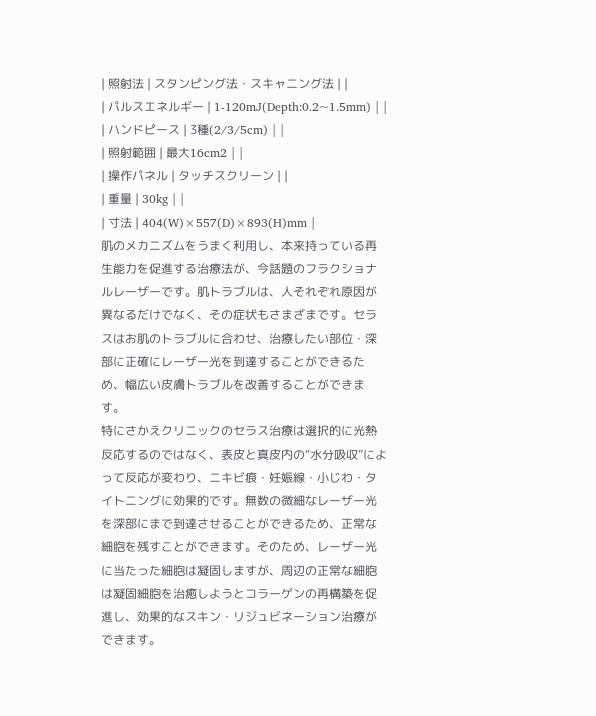| 照射法 | スタンピング法・スキャニング法 | |
| パルスエネルギー | 1-120mJ(Depth:0.2~1.5mm) | |
| ハンドピース | 3種(2/3/5cm) | |
| 照射範囲 | 最大16cm2 | |
| 操作パネル | タッチスクリーン | |
| 重量 | 30kg | |
| 寸法 | 404(W)×557(D)×893(H)mm |
肌のメカニズムをうまく利用し、本来持っている再生能力を促進する治療法が、今話題のフラクショナルレーザーです。肌トラブルは、人それぞれ原因が異なるだけでなく、その症状もさまざまです。セラスはお肌のトラブルに合わせ、治療したい部位・深部に正確にレーザー光を到達することができるため、幅広い皮膚トラブルを改善することができます。
特にさかえクリニックのセラス治療は選択的に光熱反応するのではなく、表皮と真皮内の“水分吸収”によって反応が変わり、ニキビ痕・妊娠線・小じわ・タイトニングに効果的です。無数の微細なレーザー光を深部にまで到達させることができるため、正常な細胞を残すことができます。そのため、レーザー光に当たった細胞は凝固しますが、周辺の正常な細胞は凝固細胞を治癒しようとコラーゲンの再構築を促進し、効果的なスキン・リジュビネーション治療ができます。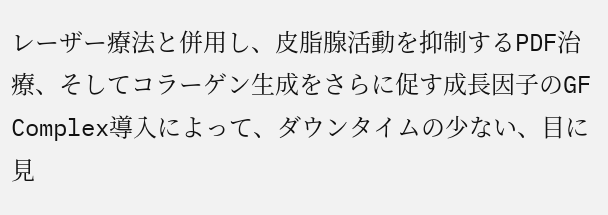レーザー療法と併用し、皮脂腺活動を抑制するPDF治療、そしてコラーゲン生成をさらに促す成長因子のGF Complex導入によって、ダウンタイムの少ない、目に見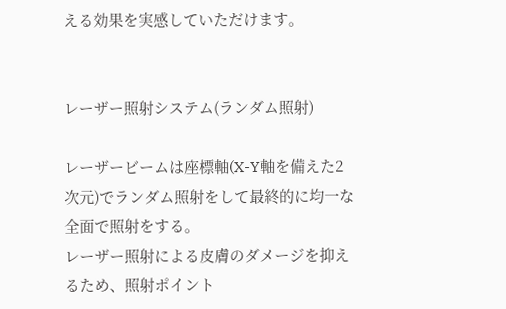える効果を実感していただけます。


レーザー照射システム(ランダム照射)

レーザービームは座標軸(X-Y軸を備えた2次元)でランダム照射をして最終的に均一な全面で照射をする。
レーザー照射による皮膚のダメージを抑えるため、照射ポイント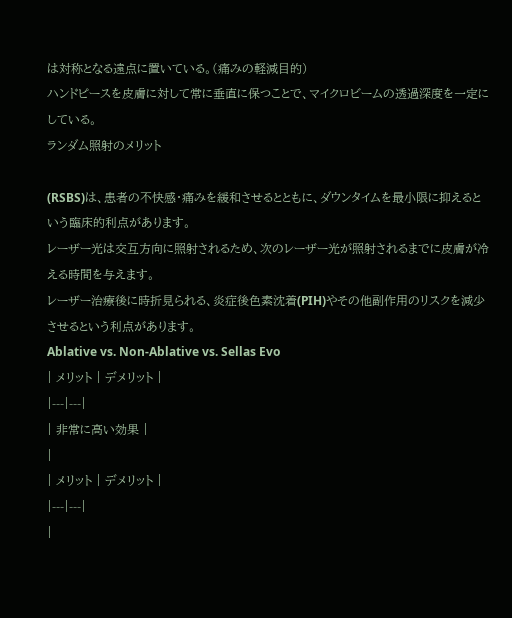は対称となる遠点に置いている。(痛みの軽減目的)
ハンドピースを皮膚に対して常に垂直に保つことで、マイクロビームの透過深度を一定にしている。
ランダム照射のメリット

(RSBS)は、患者の不快感・痛みを緩和させるとともに、ダウンタイムを最小限に抑えるという臨床的利点があります。
レーザー光は交互方向に照射されるため、次のレーザー光が照射されるまでに皮膚が冷える時間を与えます。
レーザー治療後に時折見られる、炎症後色素沈着(PIH)やその他副作用のリスクを減少させるという利点があります。
Ablative vs. Non-Ablative vs. Sellas Evo
| メリット | デメリット |
|---|---|
| 非常に高い効果 |
|
| メリット | デメリット |
|---|---|
|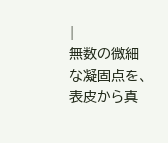|
無数の微細な凝固点を、表皮から真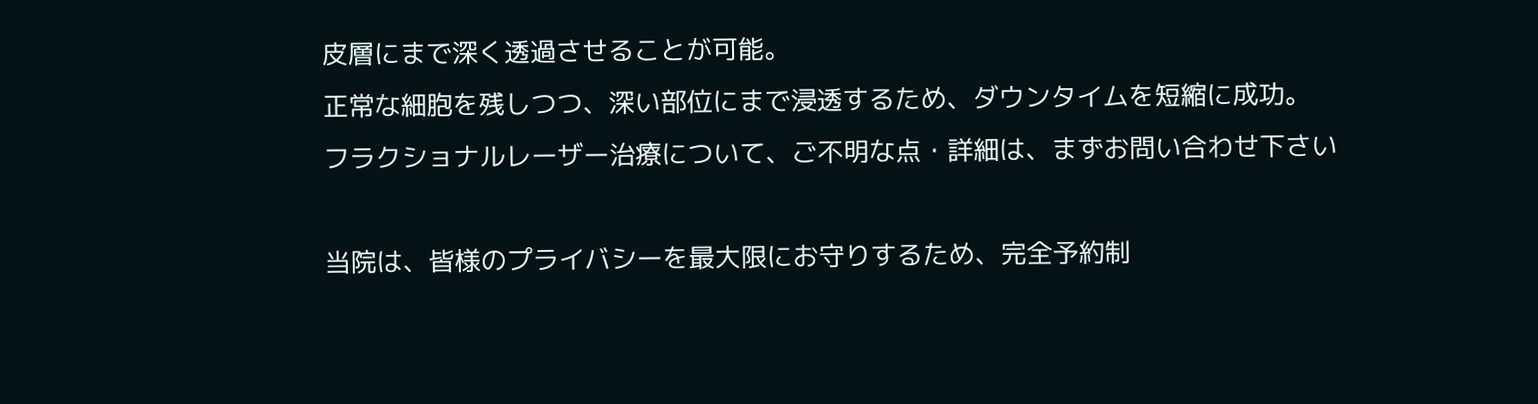皮層にまで深く透過させることが可能。
正常な細胞を残しつつ、深い部位にまで浸透するため、ダウンタイムを短縮に成功。
フラクショナルレーザー治療について、ご不明な点・詳細は、まずお問い合わせ下さい

当院は、皆様のプライバシーを最大限にお守りするため、完全予約制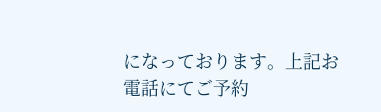になっております。上記お電話にてご予約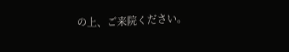の上、ご来院ください。